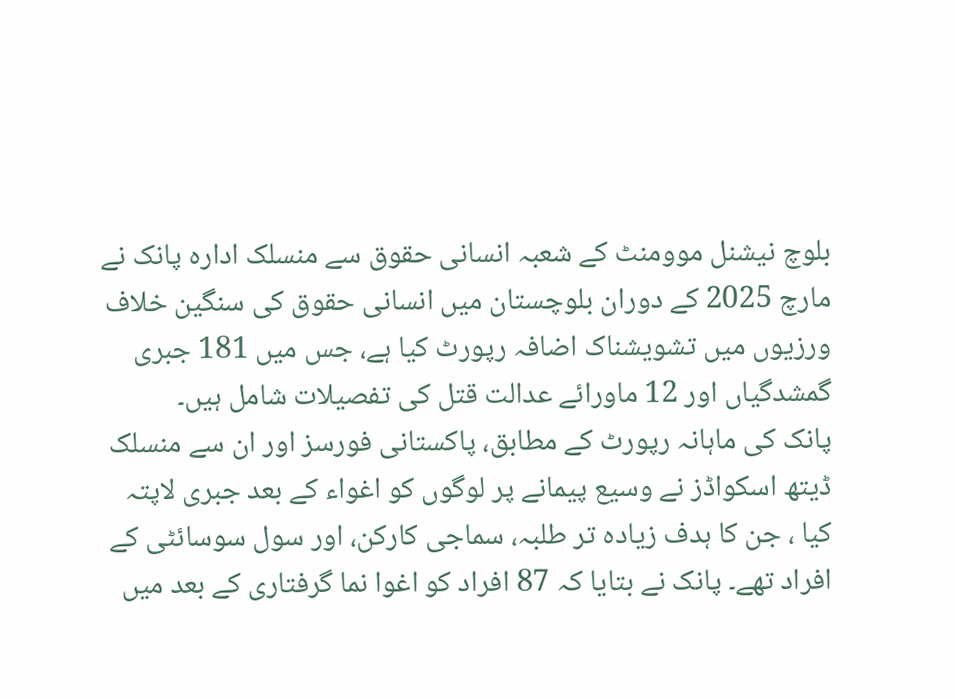بلوچ نیشنل موومنٹ کے شعبہ انسانی حقوق سے منسلک ادارہ پانک نے مارچ 2025 کے دوران بلوچستان میں انسانی حقوق کی سنگین خلاف ورزیوں میں تشویشناک اضافہ رپورٹ کیا ہے، جس میں 181 جبری گمشدگیاں اور 12 ماورائے عدالت قتل کی تفصیلات شامل ہیں۔
پانک کی ماہانہ رپورٹ کے مطابق، پاکستانی فورسز اور ان سے منسلک ڈیتھ اسکواڈز نے وسیع پیمانے پر لوگوں کو اغواء کے بعد جبری لاپتہ کیا ، جن کا ہدف زیادہ تر طلبہ، سماجی کارکن، اور سول سوسائٹی کے افراد تھے۔ پانک نے بتایا کہ 87 افراد کو اغوا نما گرفتاری کے بعد میں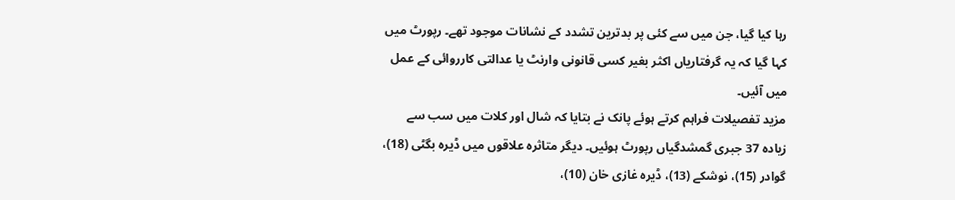رہا کیا گیا، جن میں سے کئی پر بدترین تشدد کے نشانات موجود تھے۔ رپورٹ میں کہا گیا کہ یہ گرفتاریاں اکثر بغیر کسی قانونی وارنٹ یا عدالتی کارروائی کے عمل میں آئیں۔
مزید تفصیلات فراہم کرتے ہوئے پانک نے بتایا کہ شال اور کلات میں سب سے زیادہ 37 جبری گمشدگیاں رپورٹ ہوئیں۔ دیگر متاثرہ علاقوں میں ڈیرہ بگٹی (18)، گوادر (15)، نوشکے (13)، ڈیرہ غازی خان (10)،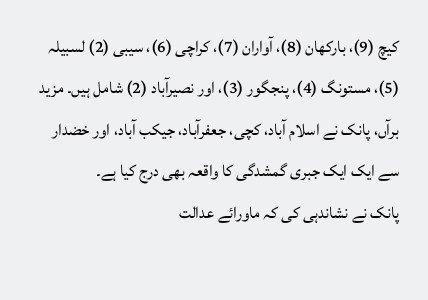کیچ (9)، بارکھان (8)، آواران (7)، کراچی (6)، سیبی (2) لسبیلہ (5)، مستونگ (4)، پنجگور (3)، اور نصیرآباد (2) شامل ہیں۔ مزید برآں، پانک نے اسلام آباد، کچی، جعفرآباد، جیکب آباد، اور خضدار سے ایک ایک جبری گمشدگی کا واقعہ بھی درج کیا ہے۔
پانک نے نشاندہی کی کہ ماورائے عدالت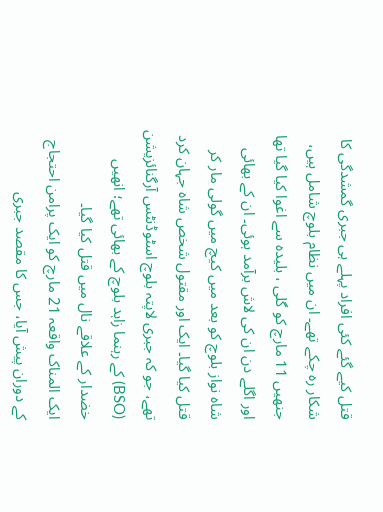قتل کیے گئے کئی افراد پہلے ہی جبری گمشدگی کا شکار رہ چکے تھے۔ ان میں نظام بلوچ شامل ہیں، جنھیں 11 مارچ کو گلی ، بلیدہ سے اغوا کیا گیا تھا اور اگلے دن ان کی لاش برآمد ہوئی۔ ان کے بھائی شاہ نواز بلوچ کو بعد میں کیچ میں گولی مار کر قتل کیا گیا۔ ایک اور مقتول شخص شاہ جہان کرد تھے، جو کہ جبری لاپتہ بلوچ اسٹوڈنٹس آرگنائزیشن (BSO) کے رہنما زاہد بلوچ کے بھائی تھے؛ انھیں خضدار کے علاقے نال میں قتل کیا گیا۔
ایک المناک واقعہ 21 مارچ کو ایک پرامن احتجاج کے دوران پیش آیا، جس کا مقصد جبری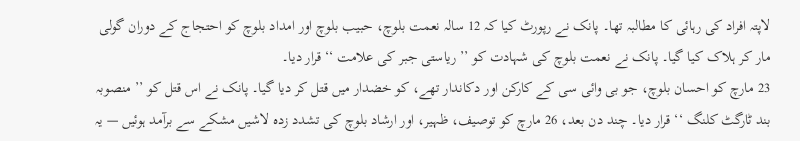لاپتہ افراد کی رہائی کا مطالبہ تھا۔ پانک نے رپورٹ کیا کہ 12 سالہ نعمت بلوچ، حبیب بلوچ اور امداد بلوچ کو احتجاج کے دوران گولی مار کر ہلاک کیا گیا۔ پانک نے نعمت بلوچ کی شہادت کو ’’ ریاستی جبر کی علامت ‘‘ قرار دیا۔
23 مارچ کو احسان بلوچ، جو بی وائی سی کے کارکن اور دکاندار تھے، کو خضدار میں قتل کر دیا گیا۔ پانک نے اس قتل کو ’’ منصوبہ بند ٹارگٹ کلنگ ‘‘ قرار دیا۔ چند دن بعد، 26 مارچ کو توصیف، ظہیر، اور ارشاد بلوچ کی تشدد زدہ لاشیں مشکے سے برآمد ہوئیں — یہ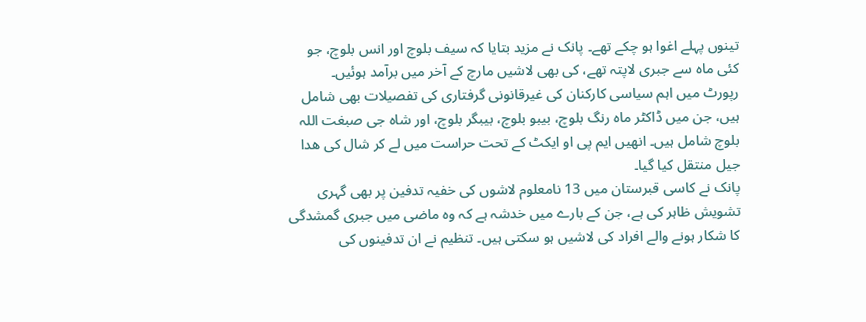تینوں پہلے اغوا ہو چکے تھے۔ پانک نے مزید بتایا کہ سیف بلوچ اور انس بلوچ، جو کئی ماہ سے جبری لاپتہ تھے، کی بھی لاشیں مارچ کے آخر میں برآمد ہوئیں۔
رپورٹ میں اہم سیاسی کارکنان کی غیرقانونی گرفتاری کی تفصیلات بھی شامل ہیں، جن میں ڈاکٹر ماہ رنگ بلوچ، بیبو بلوچ، بیبگر بلوچ، اور شاہ جی صبغت اللہ بلوچ شامل ہیں۔ انھیں ایم پی او ایکٹ کے تحت حراست میں لے کر شال کی ھدا جیل منتقل کیا گیا۔
پانک نے کاسی قبرستان میں 13 نامعلوم لاشوں کی خفیہ تدفین پر بھی گہری تشویش ظاہر کی ہے، جن کے بارے میں خدشہ ہے کہ وہ ماضی میں جبری گمشدگی کا شکار ہونے والے افراد کی لاشیں ہو سکتی ہیں۔ تنظیم نے ان تدفینوں کی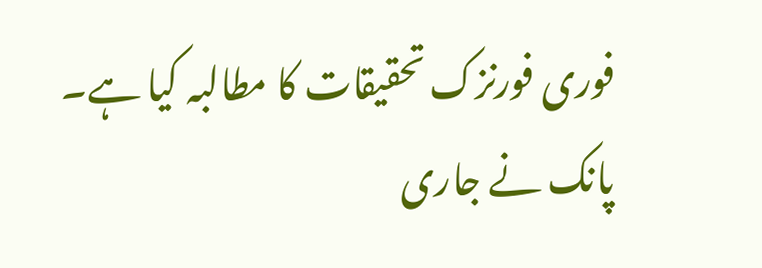فوری فورنزک تحقیقات کا مطالبہ کیا ہے۔
پانک نے جاری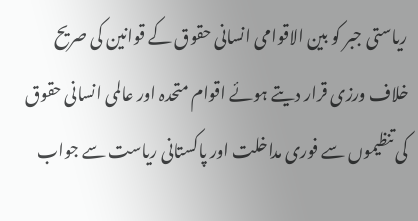ریاستی جبر کو بین الاقوامی انسانی حقوق کے قوانین کی صریح خلاف ورزی قرار دیتے ہوئے اقوام متحدہ اور عالمی انسانی حقوق کی تنظیموں سے فوری مداخلت اور پاکستانی ریاست سے جواب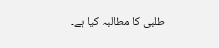طلبی کا مطالبہ کیا ہے۔